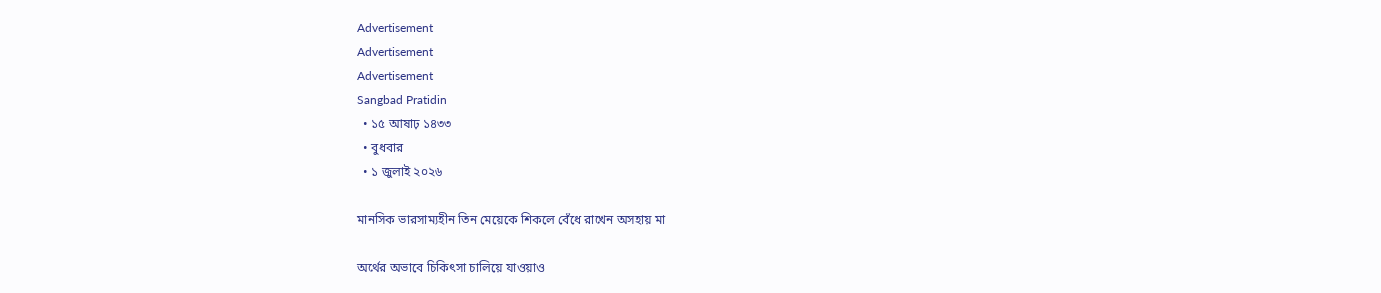Advertisement
Advertisement
Advertisement
Sangbad Pratidin
  • ১৫ আষাঢ় ১৪৩৩
  • বুধবার
  • ১ জুলাই ২০২৬

মানসিক ভারসাম্যহীন তিন মেয়েকে শিকলে বেঁধে রাখেন অসহায় মা

অর্থের অভাবে চিকিৎসা চালিয়ে যাওয়াও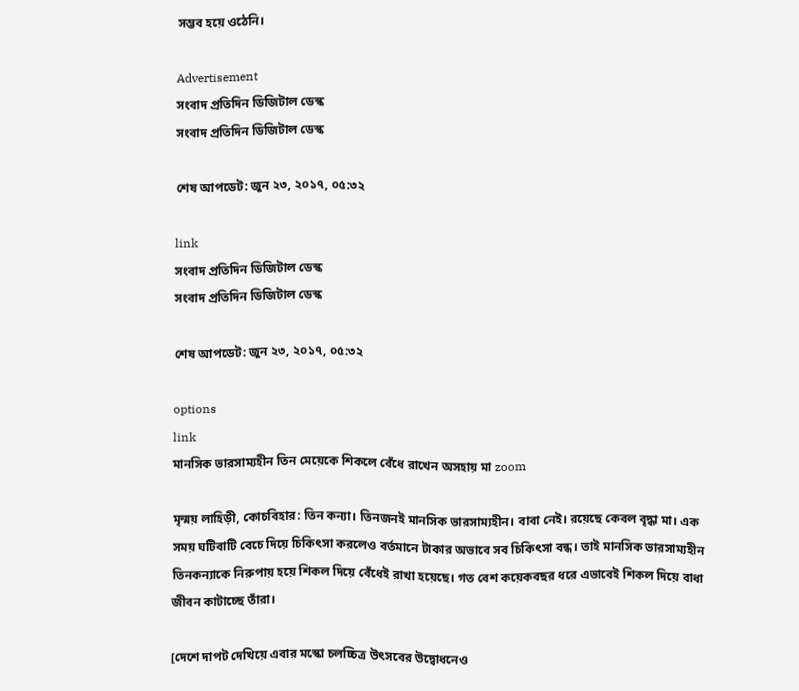সম্ভব হয়ে ওঠেনি।

Advertisement
সংবাদ প্রতিদিন ডিজিটাল ডেস্ক
সংবাদ প্রতিদিন ডিজিটাল ডেস্ক

শেষ আপডেট: জুন ২৩, ২০১৭, ০৫:৩২

link
সংবাদ প্রতিদিন ডিজিটাল ডেস্ক
সংবাদ প্রতিদিন ডিজিটাল ডেস্ক

শেষ আপডেট: জুন ২৩, ২০১৭, ০৫:৩২

options
link
মানসিক ভারসাম্যহীন তিন মেয়েকে শিকলে বেঁধে রাখেন অসহায় মা zoom

মৃন্ময় লাহিড়ী, কোচবিহার: তিন কন্যা। তিনজনই মানসিক ভারসাম্যহীন। বাবা নেই। রয়েছে কেবল বৃদ্ধা মা। এক সময় ঘটিবাটি বেচে দিয়ে চিকিৎসা করলেও বর্তমানে টাকার অভাবে সব চিকিৎসা বন্ধ। তাই মানসিক ভারসাম্যহীন তিনকন্যাকে নিরুপায় হয়ে শিকল দিয়ে বেঁধেই রাখা হয়েছে। গত বেশ কয়েকবছর ধরে এভাবেই শিকল দিয়ে বাধা জীবন কাটাচ্ছে তাঁরা।

[দেশে দাপট দেখিয়ে এবার মস্কো চলচ্চিত্র উৎসবের উদ্বোধনেও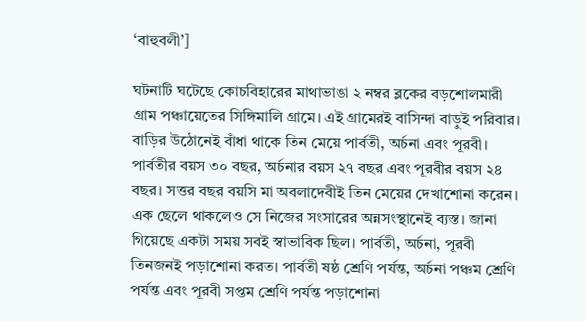‘বাহুবলী’]

ঘটনাটি ঘটেছে কোচবিহারের মাথাভাঙা ২ নম্বর ব্লকের বড়শোলমারী গ্রাম পঞ্চায়েতের সিঙ্গিমালি গ্রামে। এই গ্রামেরই বাসিন্দা বাড়ুই পরিবার। বাড়ির উঠোনেই বাঁধা থাকে তিন মেয়ে পার্বতী, অর্চনা এবং পূরবী। পার্বতীর বয়স ৩০ বছর, অর্চনার বয়স ২৭ বছর এবং পূরবীর বয়স ২৪ বছর। সত্তর বছর বয়সি মা অবলাদেবীই তিন মেয়ের দেখাশোনা করেন। এক ছেলে থাকলেও সে নিজের সংসারের অন্নসংস্থানেই ব্যস্ত। জানা গিয়েছে একটা সময় সবই স্বাভাবিক ছিল। পার্বতী, অর্চনা, পূরবী তিনজনই পড়াশোনা করত। পার্বতী ষষ্ঠ শ্রেণি পর্যন্ত, অর্চনা পঞ্চম শ্রেণি পর্যন্ত এবং পূরবী সপ্তম শ্রেণি পর্যন্ত পড়াশোনা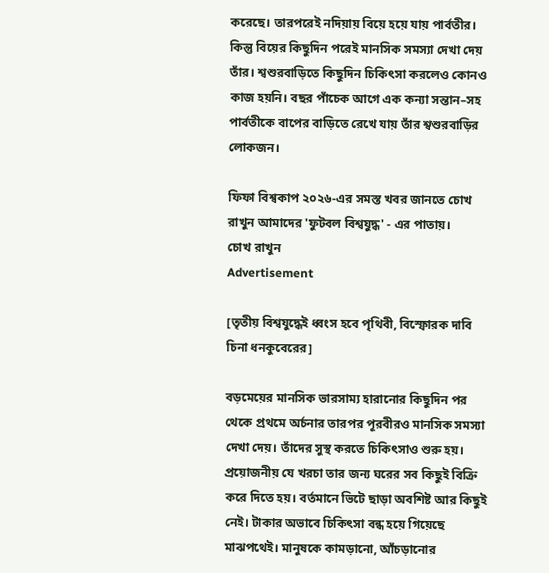করেছে। তারপরেই নদিয়ায় বিয়ে হয়ে যায় পার্বতীর। কিন্তু বিয়ের কিছুদিন পরেই মানসিক সমস্যা দেখা দেয় তাঁর। শ্বশুরবাড়িতে কিছুদিন চিকিৎসা করলেও কোনও কাজ হয়নি। বছর পাঁচেক আগে এক কন্যা সন্তান–সহ পার্বতীকে বাপের বাড়িতে রেখে যায় তাঁর শ্বশুরবাড়ির লোকজন।

ফিফা বিশ্বকাপ ২০২৬-এর সমস্ত খবর জানতে চোখ রাখুন আমাদের 'ফুটবল বিশ্বযুদ্ধ' - এর পাতায়।
চোখ রাখুন
Advertisement

[তৃতীয় বিশ্বযুদ্ধেই ধ্বংস হবে পৃথিবী, বিস্ফোরক দাবি চিনা ধনকুবেরের]

বড়মেয়ের মানসিক ভারসাম্য হারানোর কিছুদিন পর থেকে প্রথমে অর্চনার তারপর পূরবীরও মানসিক সমস্যা দেখা দেয়। তাঁদের সুস্থ করতে চিকিৎসাও শুরু হয়। প্রয়োজনীয় যে খরচা তার জন্য ঘরের সব কিছুই বিক্রি করে দিতে হয়। বর্তমানে ভিটে ছাড়া অবশিষ্ট আর কিছুই নেই। টাকার অভাবে চিকিৎসা বন্ধ হয়ে গিয়েছে মাঝপথেই। মানুষকে কামড়ানো, আঁচড়ানোর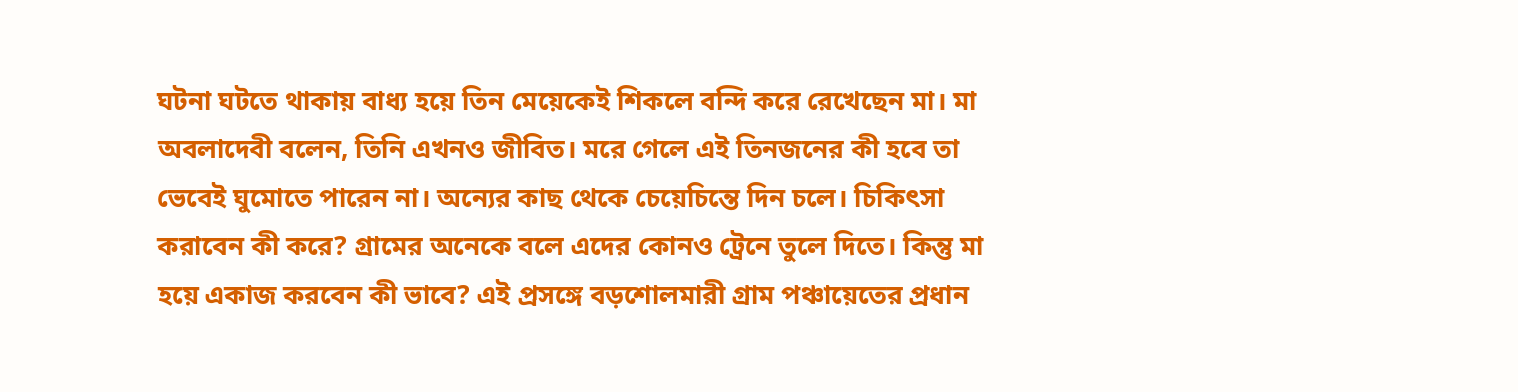ঘটনা ঘটতে থাকায় বাধ্য হয়ে তিন মেয়েকেই শিকলে বন্দি করে রেখেছেন মা। মা অবলাদেবী বলেন, তিনি এখনও জীবিত। মরে গেলে এই তিনজনের কী হবে তা ভেবেই ঘুমোতে পারেন না। অন্যের কাছ থেকে চেয়েচিন্তে দিন চলে। চিকিৎসা করাবেন কী করে? গ্রামের অনেকে বলে এদের কোনও ট্রেনে তুলে দিতে। কিন্তু মা হয়ে একাজ করবেন কী ভাবে? এই প্রসঙ্গে বড়শোলমারী গ্রাম পঞ্চায়েতের প্রধান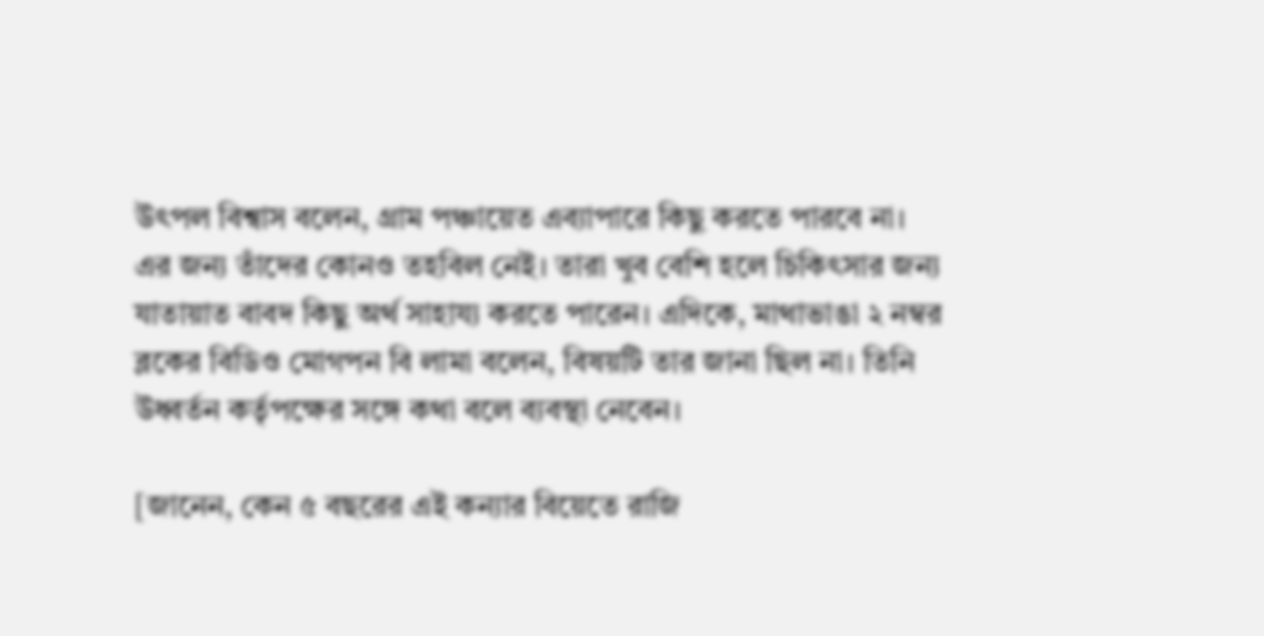উৎপল বিশ্বাস বলেন, গ্রাম পঞ্চায়েত এব্যাপারে কিছু করতে পারবে না। এর জন্য তাঁদের কোনও তহবিল নেই। তারা খুব বেশি হলে চিকিৎসার জন্য যাতায়াত বাবদ কিছু অর্থ সাহায্য করতে পারেন। এদিকে, মাথাভাঙা ২ নম্বর ব্লকের বিডিও মোগপন বি লামা বলেন, বিষয়টি তার জানা ছিল না। তিনি উধ্বর্তন কর্তৃপক্ষের সঙ্গে কথা বলে ব্যবস্থা নেবেন।

[জানেন, কেন ৫ বছরের এই কন্যার বিয়েতে রাজি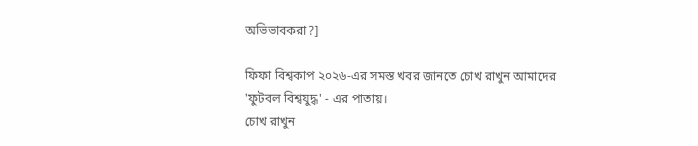অভিভাবকরা?]

ফিফা বিশ্বকাপ ২০২৬-এর সমস্ত খবর জানতে চোখ রাখুন আমাদের 'ফুটবল বিশ্বযুদ্ধ' - এর পাতায়।
চোখ রাখুন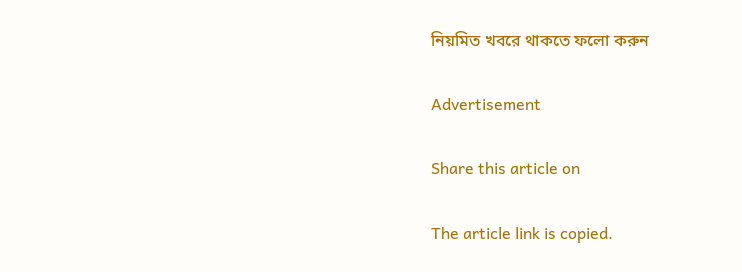নিয়মিত খবরে থাকতে ফলো করুন

Advertisement

Share this article on

The article link is copied.